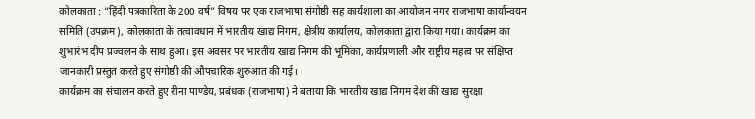कोलकाता : “हिंदी पत्रकारिता के 200 वर्ष” विषय पर एक राजभाषा संगोष्ठी सह कार्यशाला का आयोजन नगर राजभाषा कार्यान्वयन समिति (उपक्रम), कोलकाता के तत्वावधान में भारतीय खाद्य निगम, क्षेत्रीय कार्यालय, कोलकाता द्वारा किया गया। कार्यक्रम का शुभारंभ दीप प्रज्वलन के साथ हुआ। इस अवसर पर भारतीय खाद्य निगम की भूमिका, कार्यप्रणाली और राष्ट्रीय महत्व पर संक्षिप्त जानकारी प्रस्तुत करते हुए संगोष्ठी की औपचारिक शुरुआत की गई।
कार्यक्रम का संचालन करते हुए रीना पाण्डेय, प्रबंधक (राजभाषा) ने बताया कि भारतीय खाद्य निगम देश की खाद्य सुरक्षा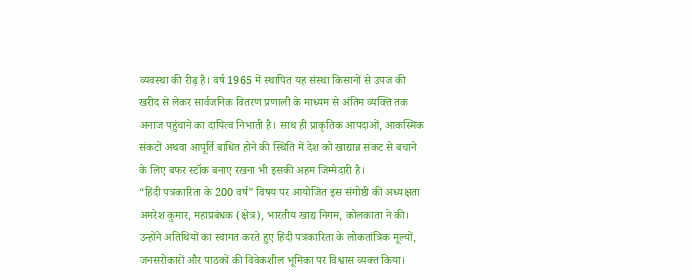व्यवस्था की रीढ़ है। वर्ष 1965 में स्थापित यह संस्था किसानों से उपज की खरीद से लेकर सार्वजनिक वितरण प्रणाली के माध्यम से अंतिम व्यक्ति तक अनाज पहुंचाने का दायित्व निभाती है। साथ ही प्राकृतिक आपदाओं, आकस्मिक संकटों अथवा आपूर्ति बाधित होने की स्थिति में देश को खाद्यान्न संकट से बचाने के लिए बफर स्टॉक बनाए रखना भी इसकी अहम जिम्मेदारी है।
“हिंदी पत्रकारिता के 200 वर्ष” विषय पर आयोजित इस संगोष्ठी की अध्यक्षता अमरेश कुमार, महाप्रबंधक (क्षेत्र), भारतीय खाद्य निगम, कोलकाता ने की। उन्होंने अतिथियों का स्वागत करते हुए हिंदी पत्रकारिता के लोकतांत्रिक मूल्यों, जनसरोकारों और पाठकों की विवेकशील भूमिका पर विश्वास व्यक्त किया।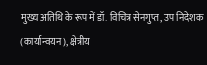मुख्य अतिथि के रूप में डॉ. विचित्र सेनगुप्त, उप निदेशक (कार्यान्वयन), क्षेत्रीय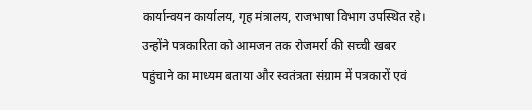कार्यान्वयन कार्यालय, गृह मंत्रालय, राजभाषा विभाग उपस्थित रहे। उन्होंने पत्रकारिता को आमजन तक रोजमर्रा की सच्ची खबर पहुंचाने का माध्यम बताया और स्वतंत्रता संग्राम में पत्रकारों एवं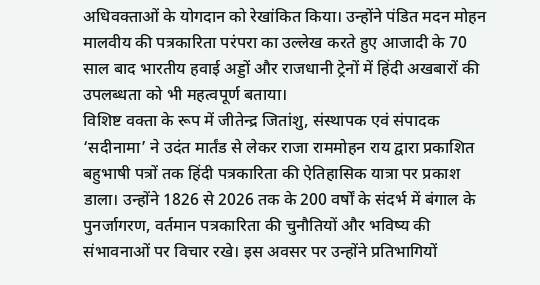अधिवक्ताओं के योगदान को रेखांकित किया। उन्होंने पंडित मदन मोहन मालवीय की पत्रकारिता परंपरा का उल्लेख करते हुए आजादी के 70 साल बाद भारतीय हवाई अड्डों और राजधानी ट्रेनों में हिंदी अखबारों की उपलब्धता को भी महत्वपूर्ण बताया।
विशिष्ट वक्ता के रूप में जीतेन्द्र जितांशु, संस्थापक एवं संपादक ‘सदीनामा’ ने उदंत मार्तंड से लेकर राजा राममोहन राय द्वारा प्रकाशित बहुभाषी पत्रों तक हिंदी पत्रकारिता की ऐतिहासिक यात्रा पर प्रकाश डाला। उन्होंने 1826 से 2026 तक के 200 वर्षों के संदर्भ में बंगाल के पुनर्जागरण, वर्तमान पत्रकारिता की चुनौतियों और भविष्य की संभावनाओं पर विचार रखे। इस अवसर पर उन्होंने प्रतिभागियों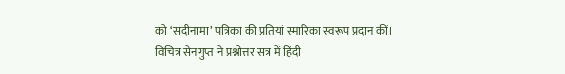को ‘सदीनामा’ पत्रिका की प्रतियां स्मारिका स्वरूप प्रदान कीं।
विचित्र सेनगुप्त ने प्रश्नोत्तर सत्र में हिंदी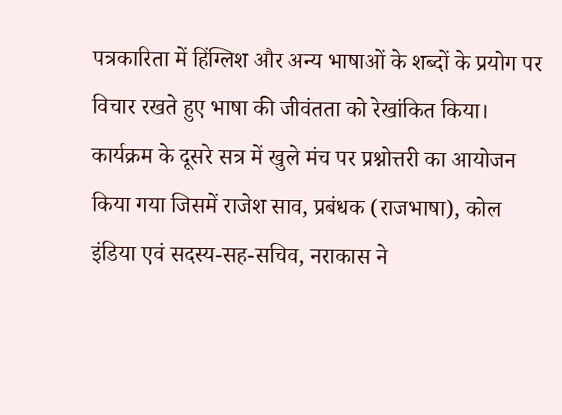पत्रकारिता में हिंग्लिश और अन्य भाषाओं के शब्दों के प्रयोग पर विचार रखते हुए भाषा की जीवंतता को रेखांकित किया।
कार्यक्रम के दूसरे सत्र में खुले मंच पर प्रश्नोत्तरी का आयोजन किया गया जिसमें राजेश साव, प्रबंधक (राजभाषा), कोल इंडिया एवं सदस्य-सह-सचिव, नराकास ने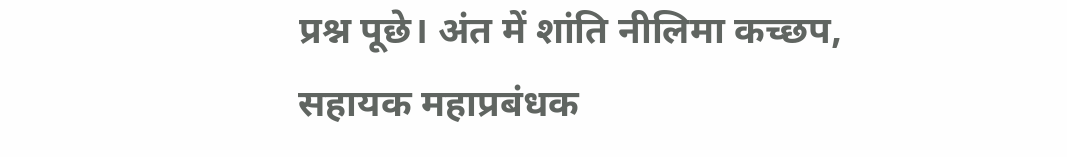प्रश्न पूछे। अंत में शांति नीलिमा कच्छप, सहायक महाप्रबंधक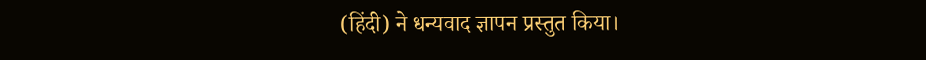(हिंदी) ने धन्यवाद ज्ञापन प्रस्तुत किया।